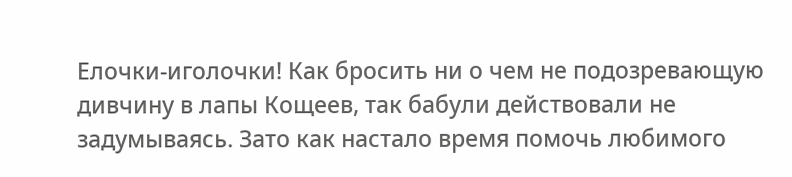Елочки-иголочки! Как бросить ни о чем не подозревающую дивчину в лапы Кощеев, так бабули действовали не задумываясь. Зато как настало время помочь любимого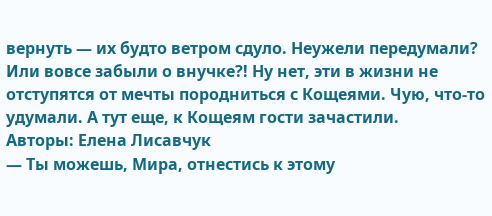вернуть — их будто ветром сдуло. Неужели передумали? Или вовсе забыли о внучке?! Ну нет, эти в жизни не отступятся от мечты породниться с Кощеями. Чую, что-то удумали. А тут еще, к Кощеям гости зачастили.
Авторы: Елена Лисавчук
— Ты можешь, Мира, отнестись к этому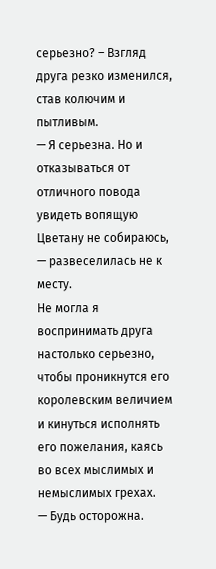серьезно? – Взгляд друга резко изменился, став колючим и пытливым.
— Я серьезна. Но и отказываться от отличного повода увидеть вопящую Цветану не собираюсь, — развеселилась не к месту.
Не могла я воспринимать друга настолько серьезно, чтобы проникнутся его королевским величием и кинуться исполнять его пожелания, каясь во всех мыслимых и немыслимых грехах.
— Будь осторожна.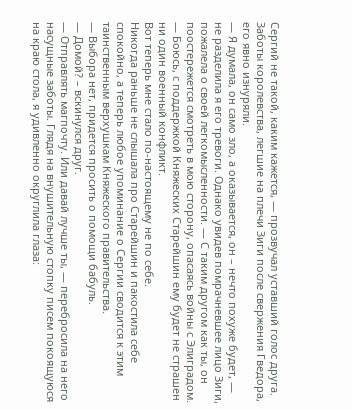Сергий не такой, каким кажется, — прозвучал уставший голос друга.
Заботы королевства, легшие на плечи Зиги после свержения Гведора, его явно изнуряли.
— Я думала, он само зло, а оказывается, он – нечто похуже будет, — не разделила я его тревоги. Однако увидев помрачневшее лицо Зиги, пожалела о своей легкомысленности. — С таким другом как ты, он поостережется смотреть в мою сторону, опасаясь войны с Элиградом.
— Боюсь, с поддержкой Княжеских Старейшин ему будет не страшен ни один военный конфликт.
Вот теперь мне стало по-настоящему не по себе.
Никогда раньше не слышала про Старейшин и пакостила себе спокойно, а теперь любое упоминание о Сергии сводится к этим таинственным верхушкам Княжеского правительства.
— Выбора нет, придется просить о помощи бабуль.
— Домой? – вскинулся друг.
— Отправлять магпочту. Или давай лучше ты, — перебросила на него насущные заботы. Глядя на внушительную стопку писем покоящуюся на краю стола, я удивленно округлила глаза: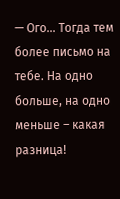— Ого… Тогда тем более письмо на тебе. На одно больше, на одно меньше – какая разница!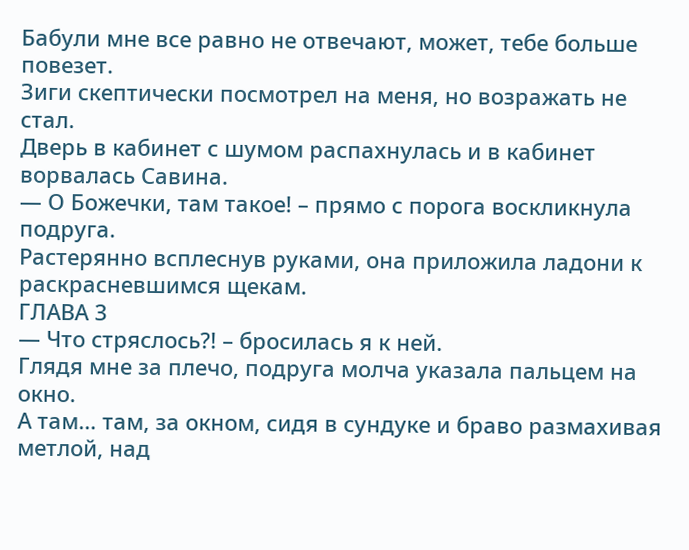Бабули мне все равно не отвечают, может, тебе больше повезет.
Зиги скептически посмотрел на меня, но возражать не стал.
Дверь в кабинет с шумом распахнулась и в кабинет ворвалась Савина.
— О Божечки, там такое! – прямо с порога воскликнула подруга.
Растерянно всплеснув руками, она приложила ладони к раскрасневшимся щекам.
ГЛАВА 3
— Что стряслось?! – бросилась я к ней.
Глядя мне за плечо, подруга молча указала пальцем на окно.
А там… там, за окном, сидя в сундуке и браво размахивая метлой, над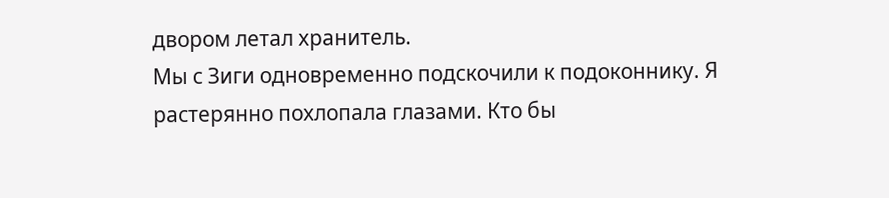двором летал хранитель.
Мы с Зиги одновременно подскочили к подоконнику. Я растерянно похлопала глазами. Кто бы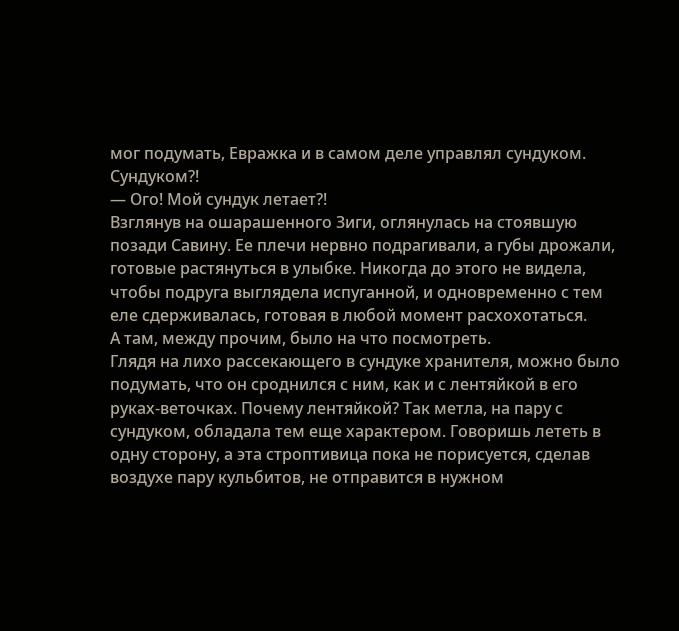мог подумать, Евражка и в самом деле управлял сундуком. Сундуком?!
— Ого! Мой сундук летает?!
Взглянув на ошарашенного Зиги, оглянулась на стоявшую позади Савину. Ее плечи нервно подрагивали, а губы дрожали, готовые растянуться в улыбке. Никогда до этого не видела, чтобы подруга выглядела испуганной, и одновременно с тем еле сдерживалась, готовая в любой момент расхохотаться.
А там, между прочим, было на что посмотреть.
Глядя на лихо рассекающего в сундуке хранителя, можно было подумать, что он сроднился с ним, как и с лентяйкой в его руках-веточках. Почему лентяйкой? Так метла, на пару с сундуком, обладала тем еще характером. Говоришь лететь в одну сторону, а эта строптивица пока не порисуется, сделав воздухе пару кульбитов, не отправится в нужном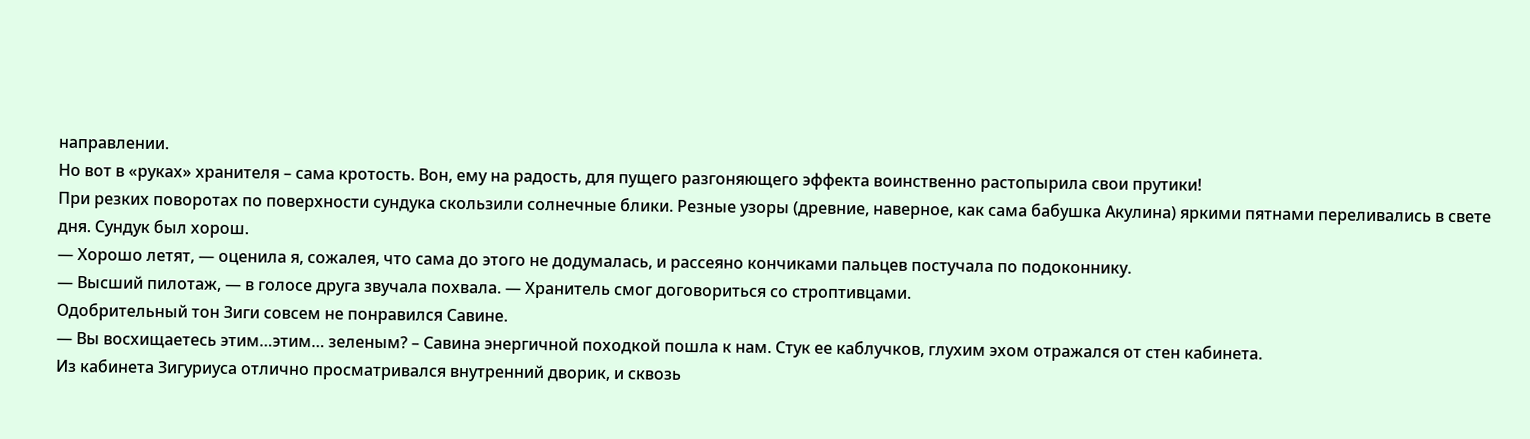направлении.
Но вот в «руках» хранителя – сама кротость. Вон, ему на радость, для пущего разгоняющего эффекта воинственно растопырила свои прутики!
При резких поворотах по поверхности сундука скользили солнечные блики. Резные узоры (древние, наверное, как сама бабушка Акулина) яркими пятнами переливались в свете дня. Сундук был хорош.
— Хорошо летят, — оценила я, сожалея, что сама до этого не додумалась, и рассеяно кончиками пальцев постучала по подоконнику.
— Высший пилотаж, — в голосе друга звучала похвала. — Хранитель смог договориться со строптивцами.
Одобрительный тон Зиги совсем не понравился Савине.
— Вы восхищаетесь этим…этим… зеленым? – Савина энергичной походкой пошла к нам. Стук ее каблучков, глухим эхом отражался от стен кабинета.
Из кабинета Зигуриуса отлично просматривался внутренний дворик, и сквозь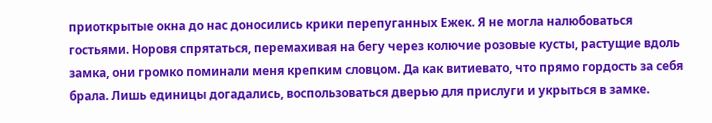приоткрытые окна до нас доносились крики перепуганных Ежек. Я не могла налюбоваться гостьями. Норовя спрятаться, перемахивая на бегу через колючие розовые кусты, растущие вдоль замка, они громко поминали меня крепким словцом. Да как витиевато, что прямо гордость за себя брала. Лишь единицы догадались, воспользоваться дверью для прислуги и укрыться в замке.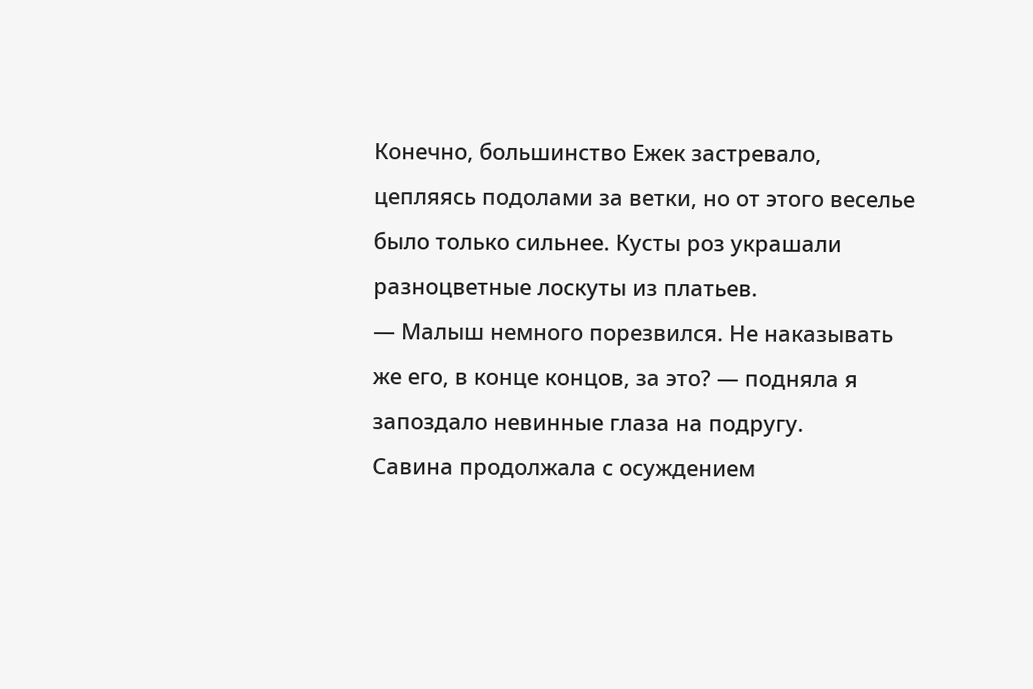Конечно, большинство Ежек застревало, цепляясь подолами за ветки, но от этого веселье было только сильнее. Кусты роз украшали разноцветные лоскуты из платьев.
— Малыш немного порезвился. Не наказывать же его, в конце концов, за это? — подняла я запоздало невинные глаза на подругу.
Савина продолжала с осуждением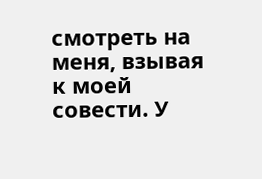смотреть на меня, взывая к моей совести. У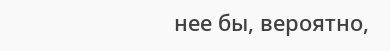нее бы, вероятно,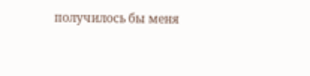получилось бы меня